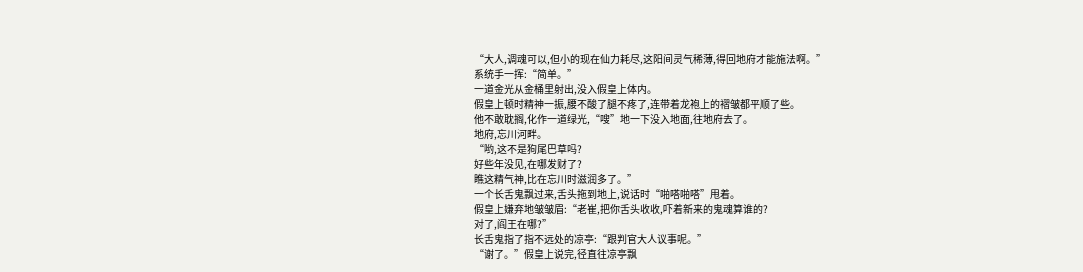“大人,调魂可以,但小的现在仙力耗尽,这阳间灵气稀薄,得回地府才能施法啊。”
系统手一挥:“简单。”
一道金光从金桶里射出,没入假皇上体内。
假皇上顿时精神一振,腰不酸了腿不疼了,连带着龙袍上的褶皱都平顺了些。
他不敢耽搁,化作一道绿光,“嗖”地一下没入地面,往地府去了。
地府,忘川河畔。
“哟,这不是狗尾巴草吗?
好些年没见,在哪发财了?
瞧这精气神,比在忘川时滋润多了。”
一个长舌鬼飘过来,舌头拖到地上,说话时“啪嗒啪嗒”甩着。
假皇上嫌弃地皱皱眉:“老崔,把你舌头收收,吓着新来的鬼魂算谁的?
对了,阎王在哪?”
长舌鬼指了指不远处的凉亭:“跟判官大人议事呢。”
“谢了。”假皇上说完,径直往凉亭飘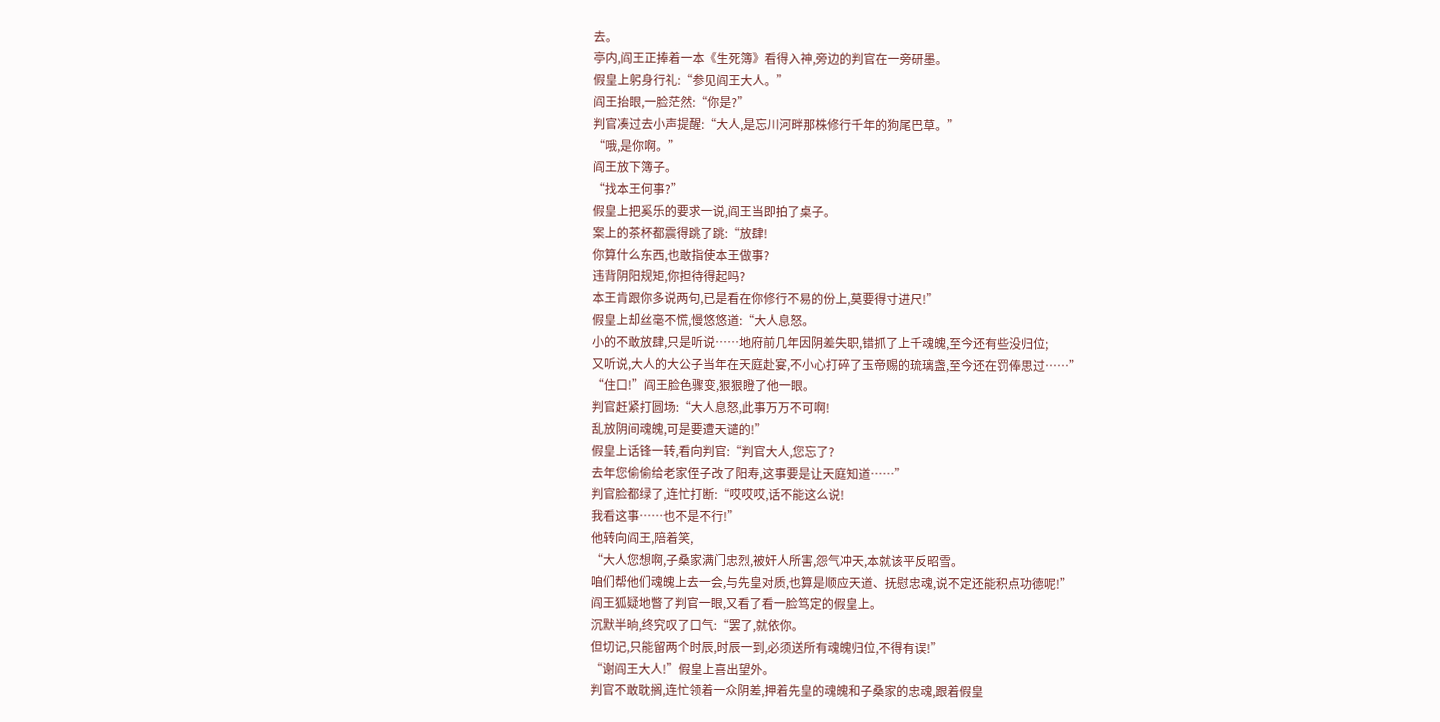去。
亭内,阎王正捧着一本《生死簿》看得入神,旁边的判官在一旁研墨。
假皇上躬身行礼:“参见阎王大人。”
阎王抬眼,一脸茫然:“你是?”
判官凑过去小声提醒:“大人,是忘川河畔那株修行千年的狗尾巴草。”
“哦,是你啊。”
阎王放下簿子。
“找本王何事?”
假皇上把奚乐的要求一说,阎王当即拍了桌子。
案上的茶杯都震得跳了跳:“放肆!
你算什么东西,也敢指使本王做事?
违背阴阳规矩,你担待得起吗?
本王肯跟你多说两句,已是看在你修行不易的份上,莫要得寸进尺!”
假皇上却丝毫不慌,慢悠悠道:“大人息怒。
小的不敢放肆,只是听说……地府前几年因阴差失职,错抓了上千魂魄,至今还有些没归位;
又听说,大人的大公子当年在天庭赴宴,不小心打碎了玉帝赐的琉璃盏,至今还在罚俸思过……”
“住口!”阎王脸色骤变,狠狠瞪了他一眼。
判官赶紧打圆场:“大人息怒,此事万万不可啊!
乱放阴间魂魄,可是要遭天谴的!”
假皇上话锋一转,看向判官:“判官大人,您忘了?
去年您偷偷给老家侄子改了阳寿,这事要是让天庭知道……”
判官脸都绿了,连忙打断:“哎哎哎,话不能这么说!
我看这事……也不是不行!”
他转向阎王,陪着笑,
“大人您想啊,子桑家满门忠烈,被奸人所害,怨气冲天,本就该平反昭雪。
咱们帮他们魂魄上去一会,与先皇对质,也算是顺应天道、抚慰忠魂,说不定还能积点功德呢!”
阎王狐疑地瞥了判官一眼,又看了看一脸笃定的假皇上。
沉默半晌,终究叹了口气:“罢了,就依你。
但切记,只能留两个时辰,时辰一到,必须送所有魂魄归位,不得有误!”
“谢阎王大人!”假皇上喜出望外。
判官不敢耽搁,连忙领着一众阴差,押着先皇的魂魄和子桑家的忠魂,跟着假皇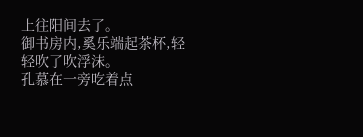上往阳间去了。
御书房内,奚乐端起茶杯,轻轻吹了吹浮沫。
孔慕在一旁吃着点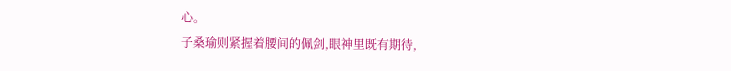心。
子桑瑜则紧握着腰间的佩剑,眼神里既有期待,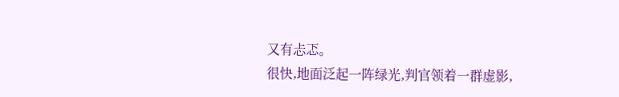又有忐忑。
很快,地面泛起一阵绿光,判官领着一群虚影,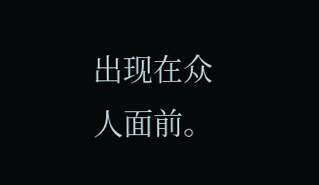出现在众人面前。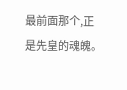最前面那个,正是先皇的魂魄。